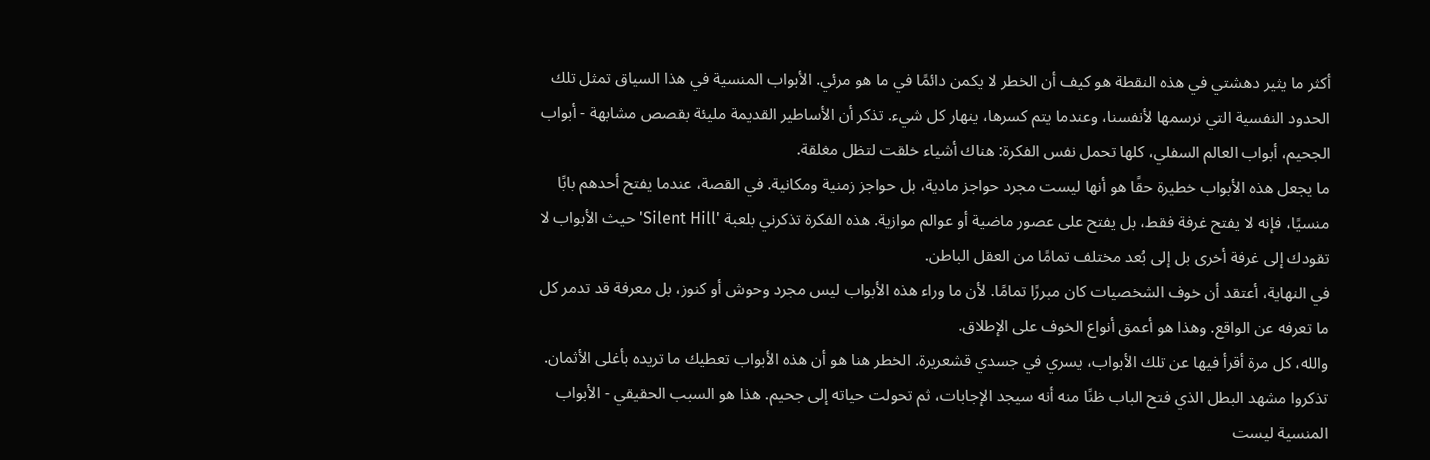أكثر ما يثير دهشتي في هذه النقطة هو كيف أن الخطر لا يكمن دائمًا في ما هو مرئي. الأبواب المنسية في هذا السياق تمثل تلك الحدود النفسية التي نرسمها لأنفسنا، وعندما يتم كسرها، ينهار كل شيء. تذكر أن الأساطير القديمة مليئة بقصص مشابهة - أبواب الجحيم، أبواب العالم السفلي، كلها تحمل نفس الفكرة: هناك أشياء خلقت لتظل مغلقة.
ما يجعل هذه الأبواب خطيرة حقًا هو أنها ليست مجرد حواجز مادية، بل حواجز زمنية ومكانية. في القصة، عندما يفتح أحدهم بابًا منسيًا، فإنه لا يفتح غرفة فقط، بل يفتح على عصور ماضية أو عوالم موازية. هذه الفكرة تذكرني بلعبة 'Silent Hill' حيث الأبواب لا تقودك إلى غرفة أخرى بل إلى بُعد مختلف تمامًا من العقل الباطن.
في النهاية، أعتقد أن خوف الشخصيات كان مبررًا تمامًا. لأن ما وراء هذه الأبواب ليس مجرد وحوش أو كنوز، بل معرفة قد تدمر كل ما تعرفه عن الواقع. وهذا هو أعمق أنواع الخوف على الإطلاق.
والله، كل مرة أقرأ فيها عن تلك الأبواب، يسري في جسدي قشعريرة. الخطر هنا هو أن هذه الأبواب تعطيك ما تريده بأغلى الأثمان. تذكروا مشهد البطل الذي فتح الباب ظنًا منه أنه سيجد الإجابات، ثم تحولت حياته إلى جحيم. هذا هو السبب الحقيقي - الأبواب المنسية ليست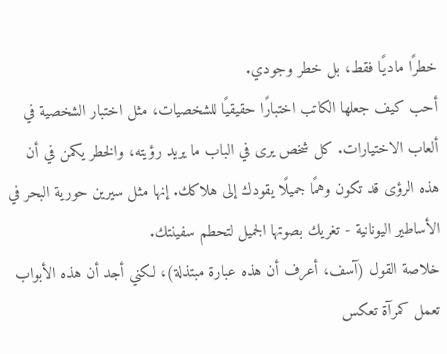خطرًا ماديًا فقط، بل خطر وجودي.
أحب كيف جعلها الكاتب اختبارًا حقيقيًا للشخصيات، مثل اختبار الشخصية في ألعاب الاختيارات. كل شخص يرى في الباب ما يريد رؤيته، والخطر يكمن في أن هذه الرؤى قد تكون وهمًا جميلًا يقودك إلى هلاكك. إنها مثل سيرين حورية البحر في الأساطير اليونانية - تغريك بصوتها الجميل لتحطم سفينتك.
خلاصة القول (آسف، أعرف أن هذه عبارة مبتذلة)، لكني أجد أن هذه الأبواب تعمل كمرآة تعكس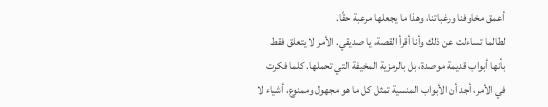أعمق مخاوفنا ورغباتنا، وهذا ما يجعلها مرعبة حقًا.
لطالما تساءلت عن ذلك وأنا أقرأ القصة، يا صديقي. الأمر لا يتعلق فقط بأنها أبواب قديمة موصدة، بل بالرمزية المخيفة التي تحملها. كلما فكرت في الأمر، أجد أن الأبواب المنسية تمثل كل ما هو مجهول وممنوع، أشياء لا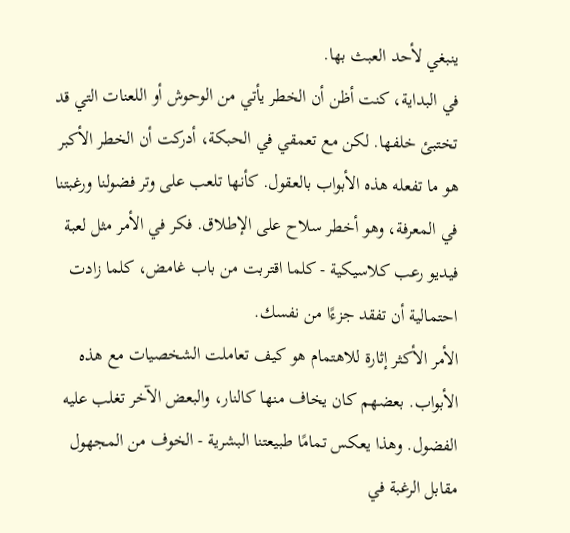ينبغي لأحد العبث بها.
في البداية، كنت أظن أن الخطر يأتي من الوحوش أو اللعنات التي قد تختبئ خلفها. لكن مع تعمقي في الحبكة، أدركت أن الخطر الأكبر هو ما تفعله هذه الأبواب بالعقول. كأنها تلعب على وتر فضولنا ورغبتنا في المعرفة، وهو أخطر سلاح على الإطلاق. فكر في الأمر مثل لعبة فيديو رعب كلاسيكية - كلما اقتربت من باب غامض، كلما زادت احتمالية أن تفقد جزءًا من نفسك.
الأمر الأكثر إثارة للاهتمام هو كيف تعاملت الشخصيات مع هذه الأبواب. بعضهم كان يخاف منها كالنار، والبعض الآخر تغلب عليه الفضول. وهذا يعكس تمامًا طبيعتنا البشرية - الخوف من المجهول مقابل الرغبة في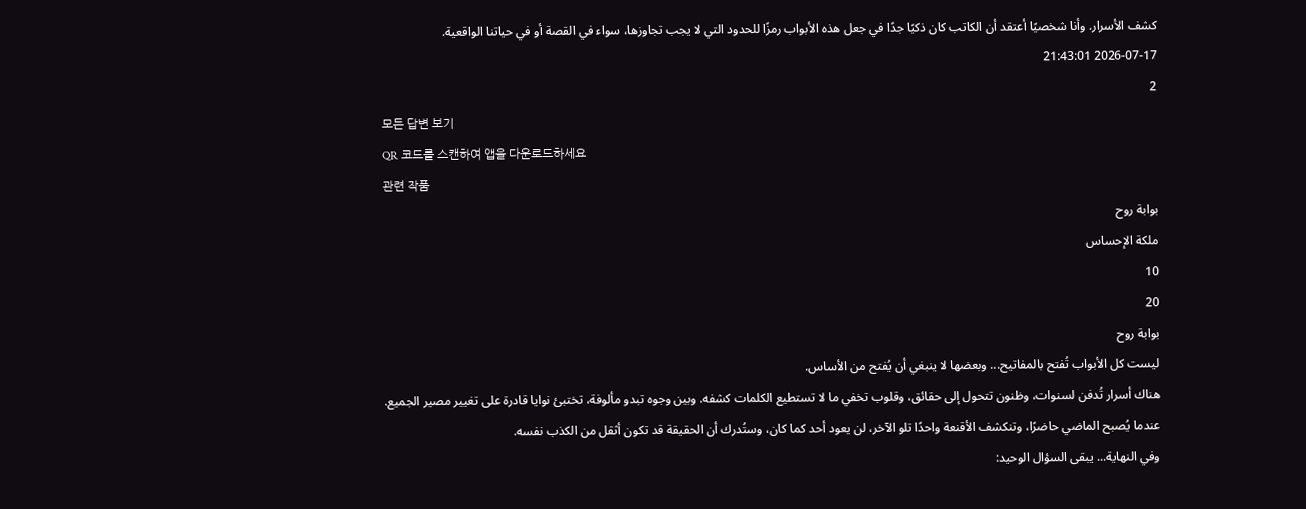كشف الأسرار. وأنا شخصيًا أعتقد أن الكاتب كان ذكيًا جدًا في جعل هذه الأبواب رمزًا للحدود التي لا يجب تجاوزها، سواء في القصة أو في حياتنا الواقعية.
2026-07-17 21:43:01
2
모든 답변 보기
QR 코드를 스캔하여 앱을 다운로드하세요
관련 작품
بوابة روح
ملكة الإحساس
10
20
بوابة روح
ليست كل الأبواب تُفتح بالمفاتيح... وبعضها لا ينبغي أن يُفتح من الأساس.
هناك أسرار تُدفن لسنوات، وظنون تتحول إلى حقائق، وقلوب تخفي ما لا تستطيع الكلمات كشفه. وبين وجوه تبدو مألوفة، تختبئ نوايا قادرة على تغيير مصير الجميع.
عندما يُصبح الماضي حاضرًا، وتنكشف الأقنعة واحدًا تلو الآخر، لن يعود أحد كما كان، وستُدرك أن الحقيقة قد تكون أثقل من الكذب نفسه.
وفي النهاية... يبقى السؤال الوحيد: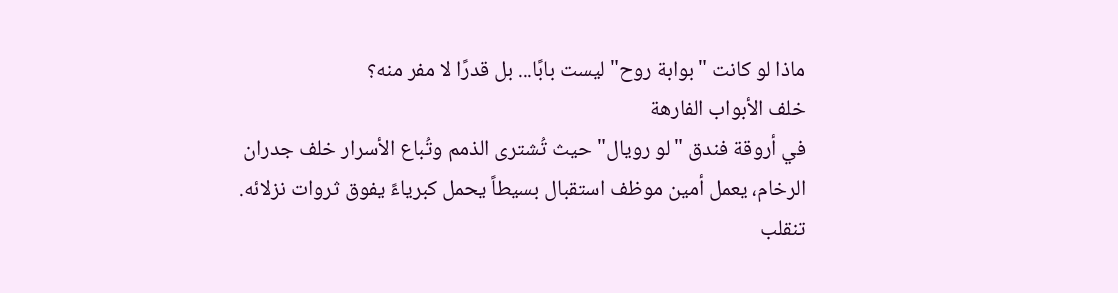ماذا لو كانت "بوابة روح" ليست بابًا... بل قدرًا لا مفر منه؟
خلف الأبواب الفارهة
في أروقة فندق "لو رويال" حيث تُشترى الذمم وتُباع الأسرار خلف جدران الرخام، يعمل أمين موظف استقبال بسيطاً يحمل كبرياءً يفوق ثروات نزلائه. تنقلب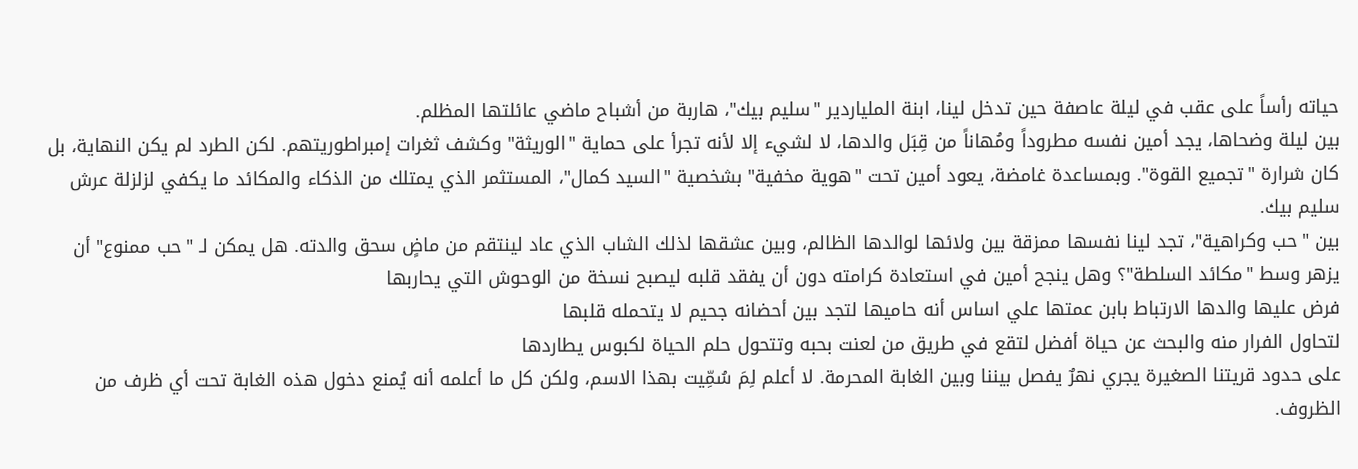حياته رأساً على عقب في ليلة عاصفة حين تدخل لينا، ابنة الملياردير "سليم بيك"، هاربة من أشباح ماضي عائلتها المظلم.
بين ليلة وضحاها، يجد أمين نفسه مطروداً ومُهاناً من قِبَل والدها، لا لشيء إلا لأنه تجرأ على حماية "الوريثة" وكشف ثغرات إمبراطوريتهم. لكن الطرد لم يكن النهاية، بل كان شرارة "تجميع القوة". وبمساعدة غامضة، يعود أمين تحت "هوية مخفية" بشخصية "السيد كمال"، المستثمر الذي يمتلك من الذكاء والمكائد ما يكفي لزلزلة عرش سليم بيك.
بين "حب وكراهية"، تجد لينا نفسها ممزقة بين ولائها لوالدها الظالم، وبين عشقها لذلك الشاب الذي عاد لينتقم من ماضٍ سحق والدته. هل يمكن لـ "حب ممنوع" أن يزهر وسط "مكائد السلطة"؟ وهل ينجح أمين في استعادة كرامته دون أن يفقد قلبه ليصبح نسخة من الوحوش التي يحاربها
فرض عليها والدها الارتباط بابن عمتها علي اساس أنه حاميها لتجد بين أحضانه جحيم لا يتحمله قلبها
لتحاول الفرار منه والبحث عن حياة أفضل لتقع في طريق من لعنت بحبه وتتحول حلم الحياة لكبوس يطاردها
على حدود قريتنا الصغيرة يجري نهرٌ يفصل بيننا وبين الغابة المحرمة. لا أعلم لِمَ سُمِّيت بهذا الاسم، ولكن كل ما أعلمه أنه يُمنع دخول هذه الغابة تحت أي ظرف من الظروف.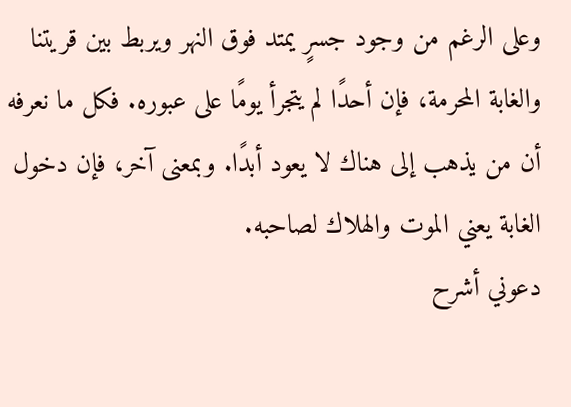وعلى الرغم من وجود جسرٍ يمتد فوق النهر ويربط بين قريتنا والغابة المحرمة، فإن أحدًا لم يتجرأ يومًا على عبوره. فكل ما نعرفه أن من يذهب إلى هناك لا يعود أبدًا. وبمعنى آخر، فإن دخول الغابة يعني الموت والهلاك لصاحبه.
دعوني أشرح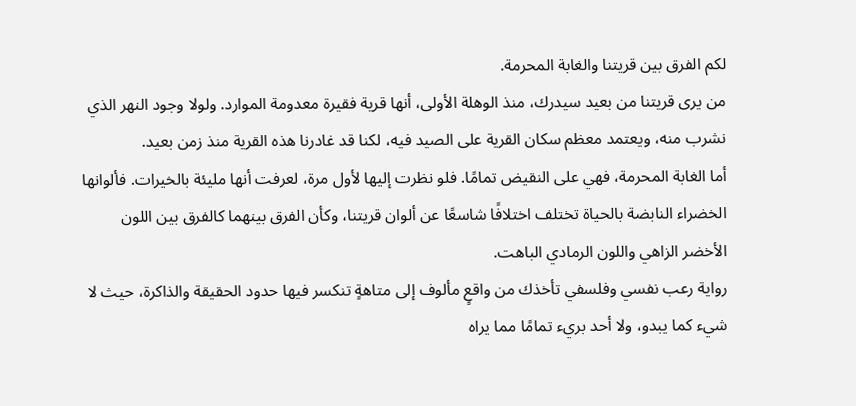لكم الفرق بين قريتنا والغابة المحرمة.
من يرى قريتنا من بعيد سيدرك، منذ الوهلة الأولى، أنها قرية فقيرة معدومة الموارد. ولولا وجود النهر الذي نشرب منه، ويعتمد معظم سكان القرية على الصيد فيه، لكنا قد غادرنا هذه القرية منذ زمن بعيد.
أما الغابة المحرمة، فهي على النقيض تمامًا. فلو نظرت إليها لأول مرة، لعرفت أنها مليئة بالخيرات. فألوانها الخضراء النابضة بالحياة تختلف اختلافًا شاسعًا عن ألوان قريتنا، وكأن الفرق بينهما كالفرق بين اللون الأخضر الزاهي واللون الرمادي الباهت.
رواية رعب نفسي وفلسفي تأخذك من واقعٍ مألوف إلى متاهةٍ تنكسر فيها حدود الحقيقة والذاكرة، حيث لا شيء كما يبدو، ولا أحد بريء تمامًا مما يراه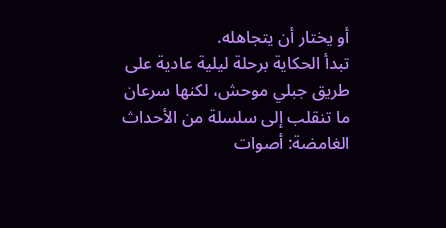أو يختار أن يتجاهله.
تبدأ الحكاية برحلة ليلية عادية على طريق جبلي موحش، لكنها سرعان ما تنقلب إلى سلسلة من الأحداث الغامضة: أصوات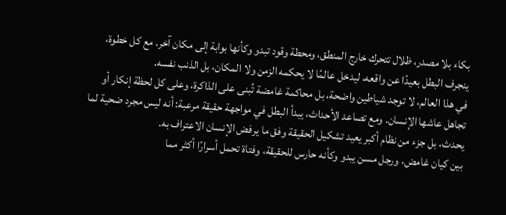بكاء بلا مصدر، ظلال تتحرك خارج المنطق، ومحطة وقود تبدو وكأنها بوابة إلى مكان آخر. مع كل خطوة، ينجرف البطل بعيدًا عن واقعه، ليدخل عالمًا لا يحكمه الزمن ولا المكان، بل الذنب نفسه.
في هذا العالم، لا توجد شياطين واضحة، بل محاكمة غامضة تُبنى على الذاكرة، وعلى كل لحظة إنكار أو تجاهل عاشها الإنسان. ومع تصاعد الأحداث، يبدأ البطل في مواجهة حقيقة مرعبة: أنه ليس مجرد ضحية لما يحدث، بل جزء من نظام أكبر يعيد تشكيل الحقيقة وفق ما يرفض الإنسان الاعتراف به.
بين كيان غامض، ورجل مسن يبدو وكأنه حارس للحقيقة، وفتاة تحمل أسرارًا أكثر مما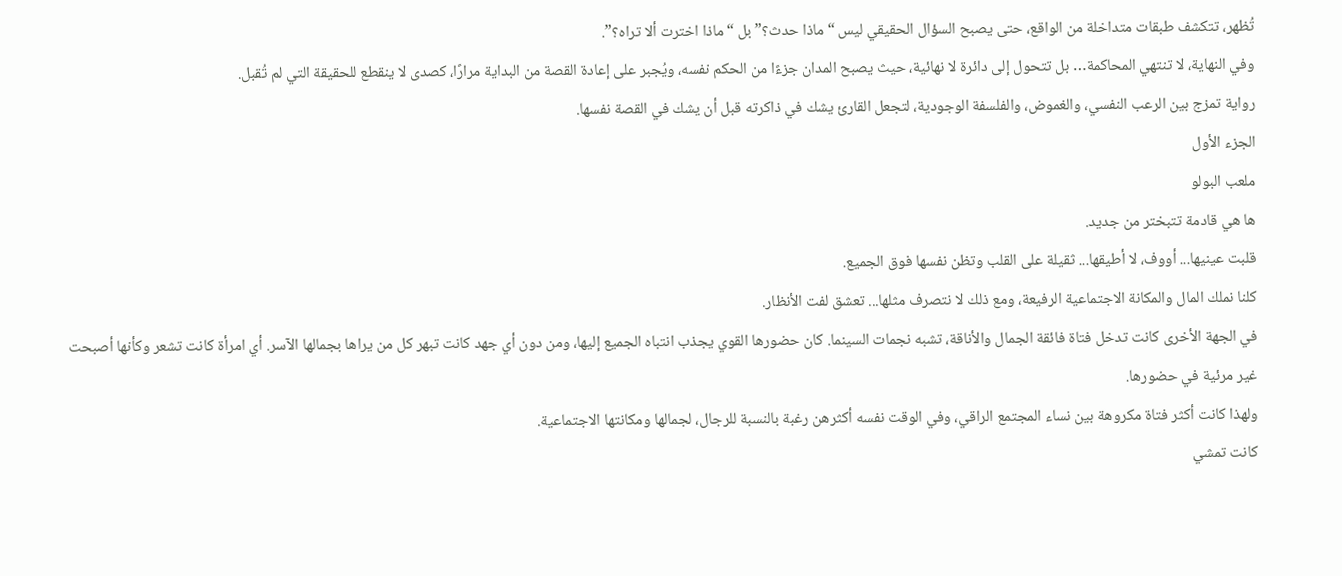تُظهر، تتكشف طبقات متداخلة من الواقع، حتى يصبح السؤال الحقيقي ليس “ماذا حدث؟” بل “ماذا اخترت ألا تراه؟”.
وفي النهاية، لا تنتهي المحاكمة… بل تتحول إلى دائرة لا نهائية، حيث يصبح المدان جزءًا من الحكم نفسه، ويُجبر على إعادة القصة من البداية مرارًا، كصدى لا ينقطع للحقيقة التي لم تُقبل.
رواية تمزج بين الرعب النفسي، والغموض، والفلسفة الوجودية، لتجعل القارئ يشك في ذاكرته قبل أن يشك في القصة نفسها.
الجزء الأول
ملعب البولو
ها هي قادمة تتبختر من جديد.
قلبت عينيها... أووف، لا أطيقها... ثقيلة على القلب وتظن نفسها فوق الجميع.
كلنا نملك المال والمكانة الاجتماعية الرفيعة، ومع ذلك لا نتصرف مثلها... تعشق لفت الأنظار.
في الجهة الأخرى كانت تدخل فتاة فائقة الجمال والأناقة، تشبه نجمات السينما. كان حضورها القوي يجذب انتباه الجميع إليها، ومن دون أي جهد كانت تبهر كل من يراها بجمالها الآسر. أي امرأة كانت تشعر وكأنها أصبحت غير مرئية في حضورها.
ولهذا كانت أكثر فتاة مكروهة بين نساء المجتمع الراقي، وفي الوقت نفسه أكثرهن رغبة بالنسبة للرجال، لجمالها ومكانتها الاجتماعية.
كانت تمشي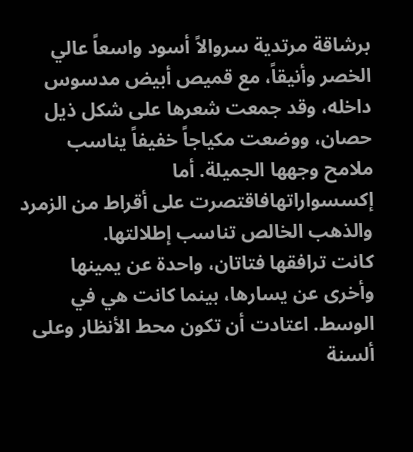برشاقة مرتدية سروالاً أسود واسعاً عالي الخصر وأنيقاً، مع قميص أبيض مدسوس داخله، وقد جمعت شعرها على شكل ذيل حصان، ووضعت مكياجاً خفيفاً يناسب ملامح وجهها الجميلة. أما إكسسواراتهافاقتصرت على أقراط من الزمرد والذهب الخالص تناسب إطلالتها.
كانت ترافقها فتاتان، واحدة عن يمينها وأخرى عن يسارها، بينما كانت هي في الوسط. اعتادت أن تكون محط الأنظار وعلى ألسنة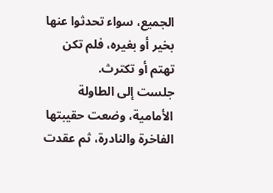الجميع، سواء تحدثوا عنها بخير أو بغيره، فلم تكن تهتم أو تكترث.
جلست إلى الطاولة الأمامية، وضعت حقيبتها الفاخرة والنادرة، ثم عقدت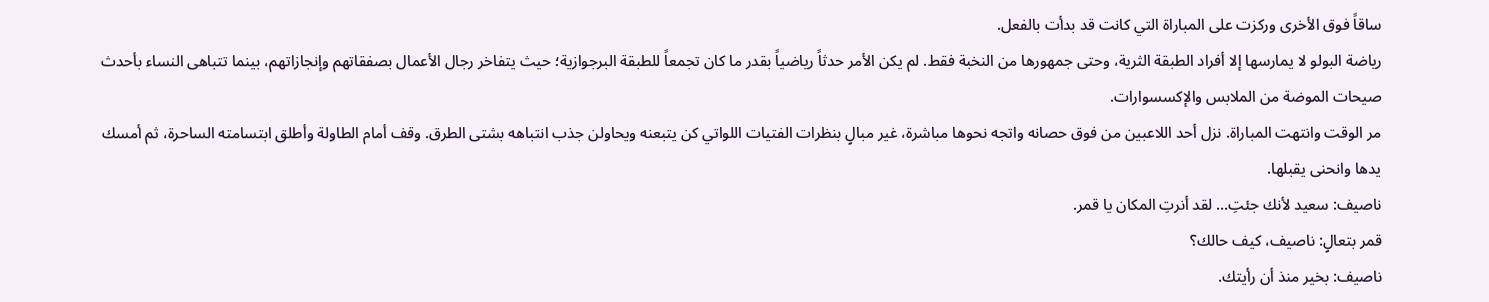ساقاً فوق الأخرى وركزت على المباراة التي كانت قد بدأت بالفعل.
رياضة البولو لا يمارسها إلا أفراد الطبقة الثرية، وحتى جمهورها من النخبة فقط. لم يكن الأمر حدثاً رياضياً بقدر ما كان تجمعاً للطبقة البرجوازية؛ حيث يتفاخر رجال الأعمال بصفقاتهم وإنجازاتهم، بينما تتباهى النساء بأحدث صيحات الموضة من الملابس والإكسسوارات.
مر الوقت وانتهت المباراة. نزل أحد اللاعبين من فوق حصانه واتجه نحوها مباشرة، غير مبالٍ بنظرات الفتيات اللواتي كن يتبعنه ويحاولن جذب انتباهه بشتى الطرق. وقف أمام الطاولة وأطلق ابتسامته الساحرة، ثم أمسك يدها وانحنى يقبلها.
ناصيف: سعيد لأنك جئتِ... لقد أنرتِ المكان يا قمر.
قمر بتعالٍ: ناصيف، كيف حالك؟
ناصيف: بخير منذ أن رأيتك.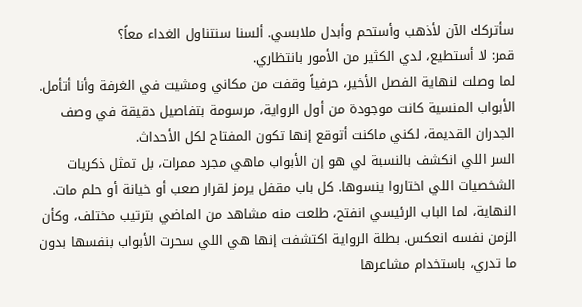سأتركك الآن لأذهب وأستحم وأبدل ملابسي. ألسنا سنتناول الغداء معاً؟
قمر: لا أستطيع، لدي الكثير من الأمور بانتظاري.
لما وصلت لنهاية الفصل الأخير، حرفياً وقفت من مكاني ومشيت في الغرفة وأنا أتأمل. الأبواب المنسية كانت موجودة من أول الرواية، مرسومة بتفاصيل دقيقة في وصف الجدران القديمة، لكني ماكنت أتوقع إنها تكون المفتاح لكل الأحداث.
السر اللي انكشف بالنسبة لي هو إن الأبواب ماهي مجرد ممرات، بل تمثل ذكريات الشخصيات اللي اختاروا ينسوها. كل باب مقفل يرمز لقرار صعب أو خيانة أو حلم مات. النهاية، لما الباب الرئيسي انفتح، طلعت منه مشاهد من الماضي بترتيب مختلف، وكأن الزمن نفسه انعكس. بطلة الرواية اكتشفت إنها هي اللي سحرت الأبواب بنفسها بدون ما تدري، باستخدام مشاعرها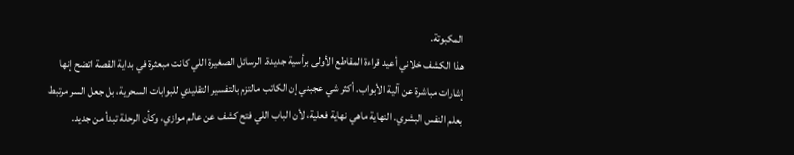المكبوتة.
هذا الكشف خلاني أعيد قراءة المقاطع الأولى برأسية جديدة. الرسائل الصغيرة اللي كانت مبعثرة في بداية القصة اتضح إنها إشارات مباشرة عن آلية الأبواب. أكثر شي عجبني إن الكاتب مالتزم بالتفسير التقليدي للبوابات السحرية، بل جعل السر مرتبط بعلم النفس البشري. النهاية ماهي نهاية فعلية، لأن الباب اللي فتح كشف عن عالم موازي، وكأن الرحلة تبدأ من جديد.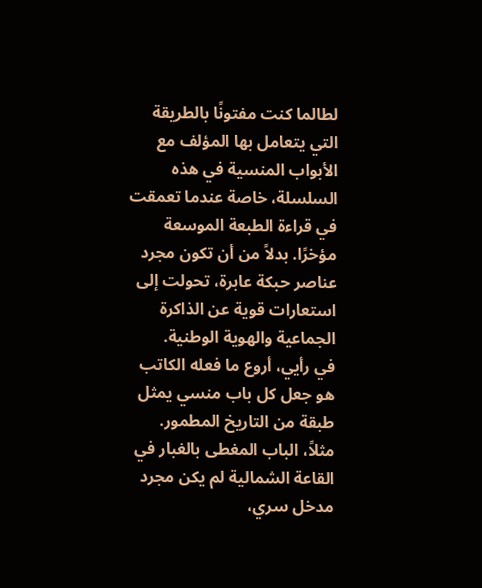لطالما كنت مفتونًا بالطريقة التي يتعامل بها المؤلف مع الأبواب المنسية في هذه السلسلة، خاصة عندما تعمقت في قراءة الطبعة الموسعة مؤخرًا. بدلاً من أن تكون مجرد عناصر حبكة عابرة، تحولت إلى استعارات قوية عن الذاكرة الجماعية والهوية الوطنية.
في رأيي، أروع ما فعله الكاتب هو جعل كل باب منسي يمثل طبقة من التاريخ المطمور. مثلاً، الباب المغطى بالغبار في القاعة الشمالية لم يكن مجرد مدخل سري،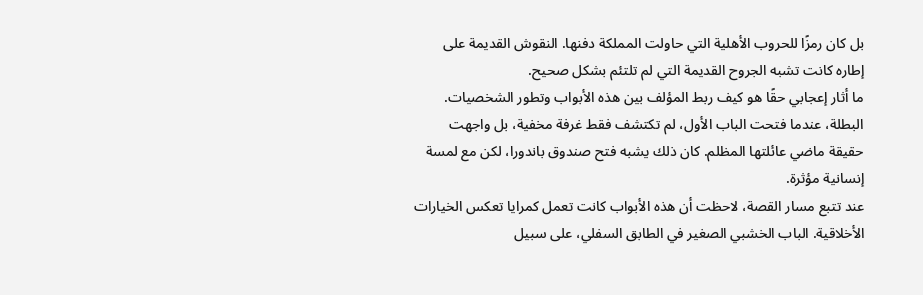بل كان رمزًا للحروب الأهلية التي حاولت المملكة دفنها. النقوش القديمة على إطاره كانت تشبه الجروح القديمة التي لم تلتئم بشكل صحيح.
ما أثار إعجابي حقًا هو كيف ربط المؤلف بين هذه الأبواب وتطور الشخصيات. البطلة، عندما فتحت الباب الأول، لم تكتشف فقط غرفة مخفية، بل واجهت حقيقة ماضي عائلتها المظلم. كان ذلك يشبه فتح صندوق باندورا، لكن مع لمسة إنسانية مؤثرة.
عند تتبع مسار القصة، لاحظت أن هذه الأبواب كانت تعمل كمرايا تعكس الخيارات الأخلاقية. الباب الخشبي الصغير في الطابق السفلي، على سبيل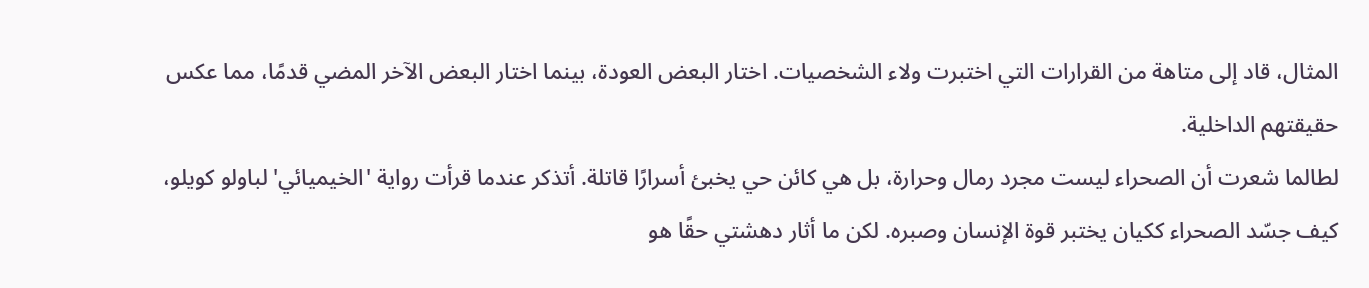المثال، قاد إلى متاهة من القرارات التي اختبرت ولاء الشخصيات. اختار البعض العودة، بينما اختار البعض الآخر المضي قدمًا، مما عكس حقيقتهم الداخلية.
لطالما شعرت أن الصحراء ليست مجرد رمال وحرارة، بل هي كائن حي يخبئ أسرارًا قاتلة. أتذكر عندما قرأت رواية 'الخيميائي' لباولو كويلو، كيف جسّد الصحراء ككيان يختبر قوة الإنسان وصبره. لكن ما أثار دهشتي حقًا هو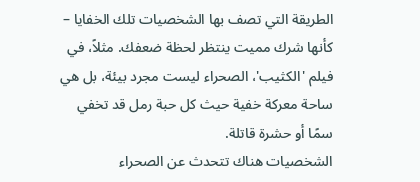الطريقة التي تصف بها الشخصيات تلك الخفايا – كأنها شرك مميت ينتظر لحظة ضعفك. مثلاً، في فيلم 'الكثيب'، الصحراء ليست مجرد بيئة، بل هي ساحة معركة خفية حيث كل حبة رمل قد تخفي سمًا أو حشرة قاتلة.
الشخصيات هناك تتحدث عن الصحراء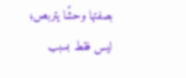بصفتها وحشًا يتربص؛ ليس فقط بسبب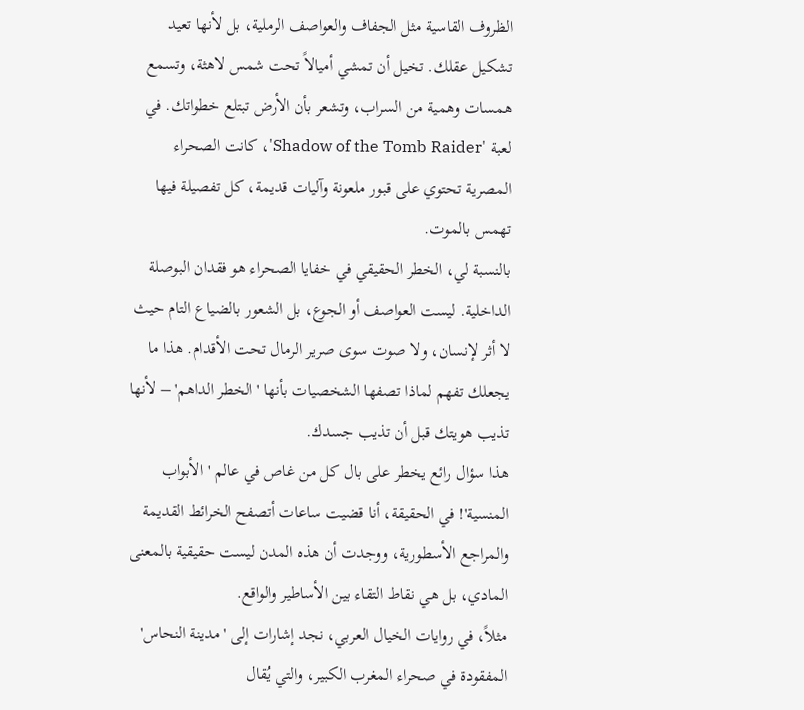الظروف القاسية مثل الجفاف والعواصف الرملية، بل لأنها تعيد تشكيل عقلك. تخيل أن تمشي أميالاً تحت شمس لاهثة، وتسمع همسات وهمية من السراب، وتشعر بأن الأرض تبتلع خطواتك. في لعبة 'Shadow of the Tomb Raider'، كانت الصحراء المصرية تحتوي على قبور ملعونة وآليات قديمة، كل تفصيلة فيها تهمس بالموت.
بالنسبة لي، الخطر الحقيقي في خفايا الصحراء هو فقدان البوصلة الداخلية. ليست العواصف أو الجوع، بل الشعور بالضياع التام حيث لا أثر لإنسان، ولا صوت سوى صرير الرمال تحت الأقدام. هذا ما يجعلك تفهم لماذا تصفها الشخصيات بأنها 'الخطر الداهم' – لأنها تذيب هويتك قبل أن تذيب جسدك.
هذا سؤال رائع يخطر على بال كل من غاص في عالم 'الأبواب المنسية'! في الحقيقة، أنا قضيت ساعات أتصفح الخرائط القديمة والمراجع الأسطورية، ووجدت أن هذه المدن ليست حقيقية بالمعنى المادي، بل هي نقاط التقاء بين الأساطير والواقع.
مثلاً، في روايات الخيال العربي، نجد إشارات إلى 'مدينة النحاس' المفقودة في صحراء المغرب الكبير، والتي يُقال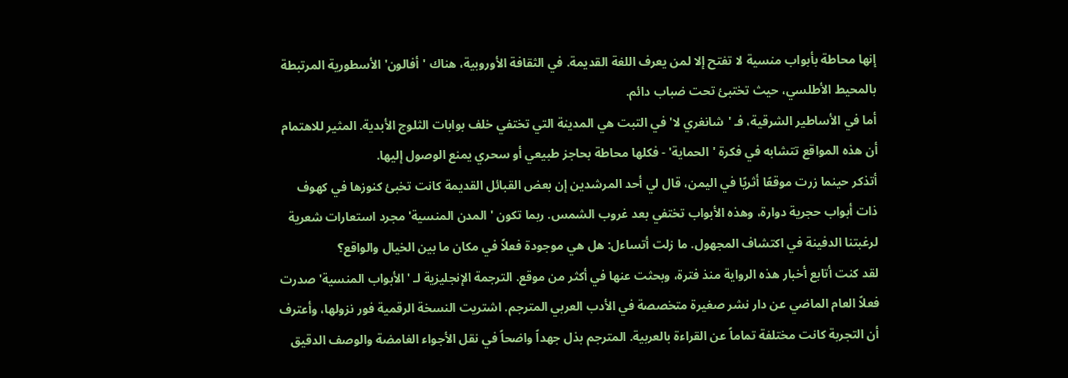إنها محاطة بأبواب منسية لا تفتح إلا لمن يعرف اللغة القديمة. في الثقافة الأوروبية، هناك 'أفالون' الأسطورية المرتبطة بالمحيط الأطلسي، حيث تختبئ تحت ضباب دائم.
أما في الأساطير الشرقية، فـ 'شانغري لا' في التبت هي المدينة التي تختفي خلف بوابات الثلوج الأبدية. المثير للاهتمام أن هذه المواقع تتشابه في فكرة 'الحماية' - فكلها محاطة بحاجز طبيعي أو سحري يمنع الوصول إليها.
أتذكر حينما زرت موقعًا أثريًا في اليمن، قال لي أحد المرشدين إن بعض القبائل القديمة كانت تخبئ كنوزها في كهوف ذات أبواب حجرية دوارة، وهذه الأبواب تختفي بعد غروب الشمس. ربما تكون 'المدن المنسية' مجرد استعارات شعرية لرغبتنا الدفينة في اكتشاف المجهول. ما زلت أتساءل: هل هي موجودة فعلاً في مكان ما بين الخيال والواقع؟
لقد كنت أتابع أخبار هذه الرواية منذ فترة، وبحثت عنها في أكثر من موقع. الترجمة الإنجليزية لـ 'الأبواب المنسية' صدرت فعلاً العام الماضي عن دار نشر صغيرة متخصصة في الأدب العربي المترجم. اشتريت النسخة الرقمية فور نزولها، وأعترف أن التجربة كانت مختلفة تماماً عن القراءة بالعربية. المترجم بذل جهداً واضحاً في نقل الأجواء الغامضة والوصف الدقيق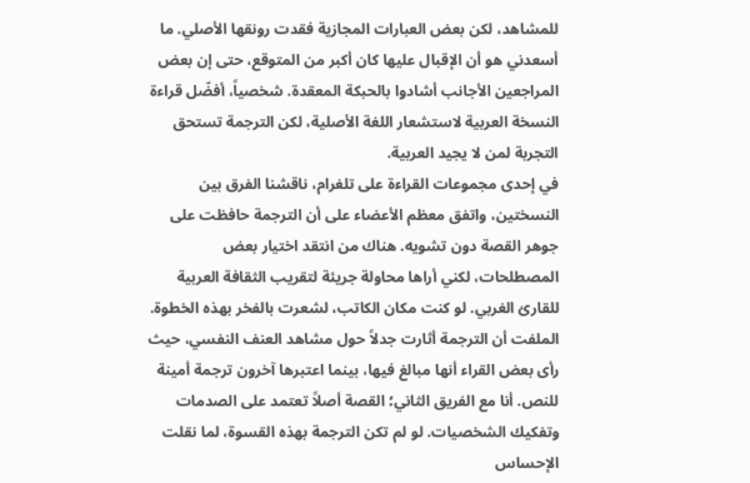للمشاهد، لكن بعض العبارات المجازية فقدت رونقها الأصلي. ما أسعدني هو أن الإقبال عليها كان أكبر من المتوقع، حتى إن بعض المراجعين الأجانب أشادوا بالحبكة المعقدة. شخصياً، أفضّل قراءة النسخة العربية لاستشعار اللغة الأصلية، لكن الترجمة تستحق التجربة لمن لا يجيد العربية.
في إحدى مجموعات القراءة على تلغرام، ناقشنا الفرق بين النسختين، واتفق معظم الأعضاء على أن الترجمة حافظت على جوهر القصة دون تشويه. هناك من انتقد اختيار بعض المصطلحات، لكني أراها محاولة جريئة لتقريب الثقافة العربية للقارئ الغربي. لو كنت مكان الكاتب، لشعرت بالفخر بهذه الخطوة.
الملفت أن الترجمة أثارت جدلاً حول مشاهد العنف النفسي، حيث رأى بعض القراء أنها مبالغ فيها، بينما اعتبرها آخرون ترجمة أمينة للنص. أنا مع الفريق الثاني؛ القصة أصلاً تعتمد على الصدمات وتفكيك الشخصيات. لو لم تكن الترجمة بهذه القسوة، لما نقلت الإحساس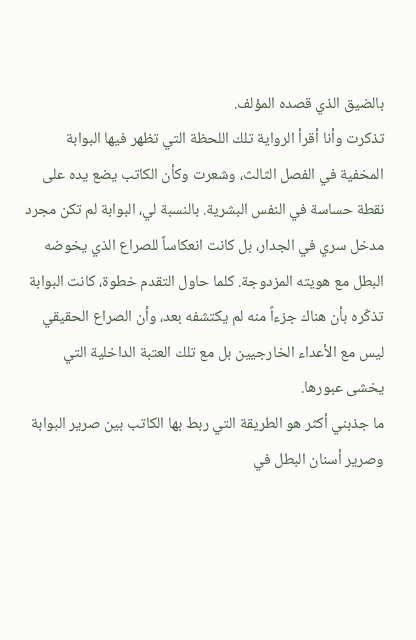بالضيق الذي قصده المؤلف.
تذكرت وأنا أقرأ الرواية تلك اللحظة التي تظهر فيها البوابة المخفية في الفصل الثالث، وشعرت وكأن الكاتب يضع يده على نقطة حساسة في النفس البشرية. بالنسبة لي، البوابة لم تكن مجرد مدخل سري في الجدار، بل كانت انعكاساً للصراع الذي يخوضه البطل مع هويته المزدوجة. كلما حاول التقدم خطوة، كانت البوابة تذكّره بأن هناك جزءاً منه لم يكتشفه بعد، وأن الصراع الحقيقي ليس مع الأعداء الخارجيين بل مع تلك العتبة الداخلية التي يخشى عبورها.
ما جذبني أكثر هو الطريقة التي ربط بها الكاتب بين صرير البوابة وصرير أسنان البطل في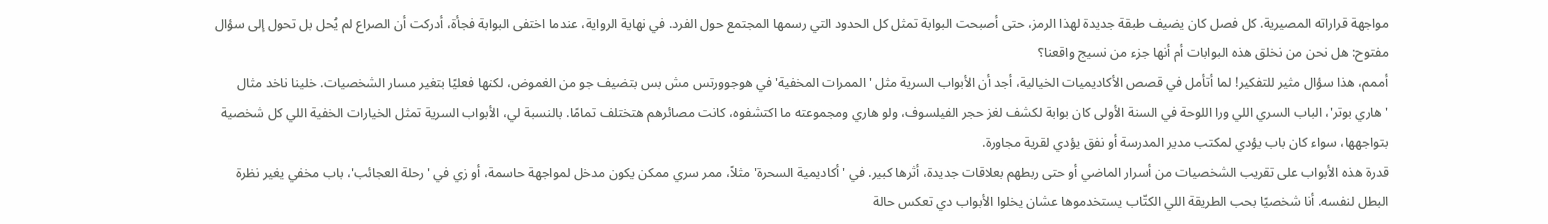مواجهة قراراته المصيرية. كل فصل كان يضيف طبقة جديدة لهذا الرمز، حتى أصبحت البوابة تمثل كل الحدود التي رسمها المجتمع حول الفرد. في نهاية الرواية، عندما اختفى البوابة فجأة، أدركت أن الصراع لم يُحل بل تحول إلى سؤال مفتوح: هل نحن من نخلق هذه البوابات أم أنها جزء من نسيج واقعنا؟
أممم، هذا سؤال مثير للتفكير! لما أتأمل في قصص الأكاديميات الخيالية، أجد أن الأبواب السرية مثل 'الممرات المخفية' في هوجوورتس مش بس بتضيف جو من الغموض، لكنها فعليًا بتغير مسار الشخصيات. خلينا ناخد مثال 'هاري بوتر'، الباب السري اللي ورا اللوحة في السنة الأولى كان بوابة لكشف لغز حجر الفيلسوف، ولو هاري ومجموعته ما اكتشفوه، كانت مصائرهم هتختلف تمامًا. بالنسبة لي، الأبواب السرية تمثل الخيارات الخفية اللي كل شخصية بتواجهها، سواء كان باب يؤدي لمكتب مدير المدرسة أو نفق يؤدي لقرية مجاورة.
قدرة هذه الأبواب على تقريب الشخصيات من أسرار الماضي أو حتى ربطهم بعلاقات جديدة، أثرها كبير. في 'أكاديمية السحرة' مثلاً، ممر سري ممكن يكون مدخل لمواجهة حاسمة، أو زي في 'رحلة العجائب'، باب مخفي يغير نظرة البطل لنفسه. أنا شخصيًا بحب الطريقة اللي الكتّاب يستخدموها عشان يخلوا الأبواب دي تعكس حالة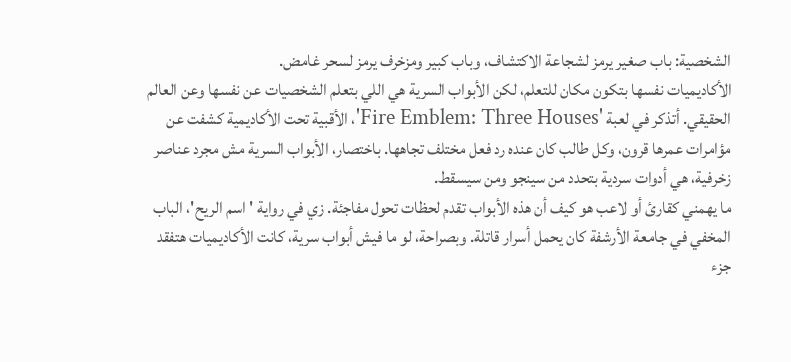الشخصية: باب صغير يرمز لشجاعة الاكتشاف، وباب كبير ومزخرف يرمز لسحر غامض.
الأكاديميات نفسها بتكون مكان للتعلم، لكن الأبواب السرية هي اللي بتعلم الشخصيات عن نفسها وعن العالم الحقيقي. أتذكر في لعبة 'Fire Emblem: Three Houses'، الأقبية تحت الأكاديمية كشفت عن مؤامرات عمرها قرون، وكل طالب كان عنده رد فعل مختلف تجاهها. باختصار، الأبواب السرية مش مجرد عناصر زخرفية، هي أدوات سردية بتحدد من سينجو ومن سيسقط.
ما يهمني كقارئ أو لاعب هو كيف أن هذه الأبواب تقدم لحظات تحول مفاجئة. زي في رواية 'اسم الريح'، الباب المخفي في جامعة الأرشفة كان يحمل أسرار قاتلة. وبصراحة، لو ما فيش أبواب سرية، كانت الأكاديميات هتفقد جزء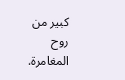كبير من روح المغامرة.